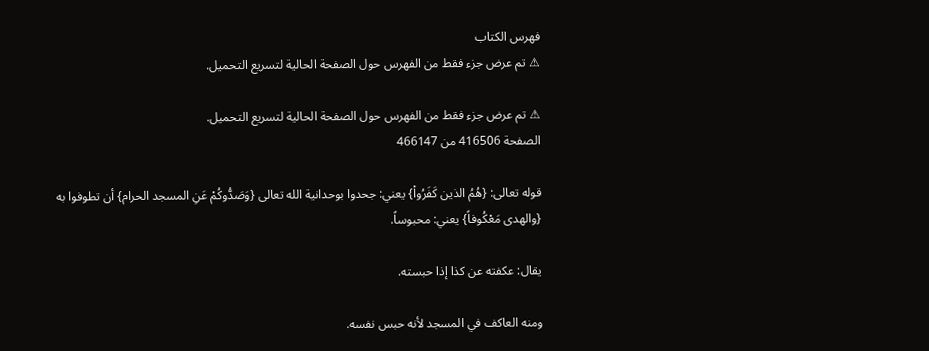فهرس الكتاب
⚠ تم عرض جزء فقط من الفهرس حول الصفحة الحالية لتسريع التحميل.

⚠ تم عرض جزء فقط من الفهرس حول الصفحة الحالية لتسريع التحميل.
الصفحة 416506 من 466147

قوله تعالى: {هُمُ الذين كَفَرُواْ} يعني: جحدوا بوحدانية الله تعالى {وَصَدُّوكُمْ عَنِ المسجد الحرام} أن تطوفوا به {والهدى مَعْكُوفاً} يعني: محبوساً.

يقال: عكفته عن كذا إذا حبسته.

ومنه العاكف في المسجد لأنه حبس نفسه.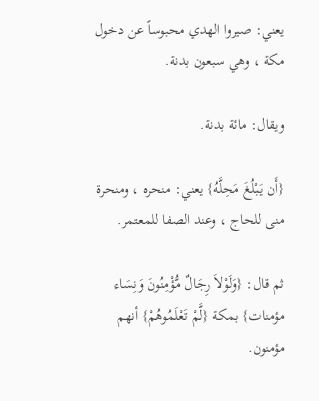يعني: صيروا الهدي محبوساً عن دخول مكة ، وهي سبعون بدنة.

ويقال: مائة بدنة.

{أَن يَبْلُغَ مَحِلَّهُ} يعني: منحره ، ومنحرة منى للحاج ، وعند الصفا للمعتمر.

ثم قال: {وَلَوْلاَ رِجَالٌ مُّؤْمِنُونَ وَنِسَاء مؤمنات} بمكة {لَّمْ تَعْلَمُوهُمْ} أنهم مؤمنون.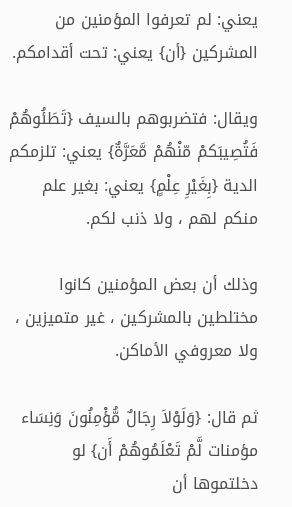يعني: لم تعرفوا المؤمنين من المشركين {أن} يعني: تحت أقدامكم.

ويقال: فتضربوهم بالسيف {تَطَئُوهُمْ فَتُصِيبَكمْ مّنْهُمْ مَّعَرَّةٌ} يعني: تلزمكم الدية {بِغَيْرِ عِلْمٍ} يعني: بغير علم منكم لهم ، ولا ذنب لكم.

وذلك أن بعض المؤمنين كانوا مختلطين بالمشركين ، غير متميزين ، ولا معروفي الأماكن.

ثم قال: {وَلَوْلاَ رِجَالٌ مُّؤْمِنُونَ وَنِسَاء مؤمنات لَّمْ تَعْلَمُوهُمْ أَن} لو دخلتموها أن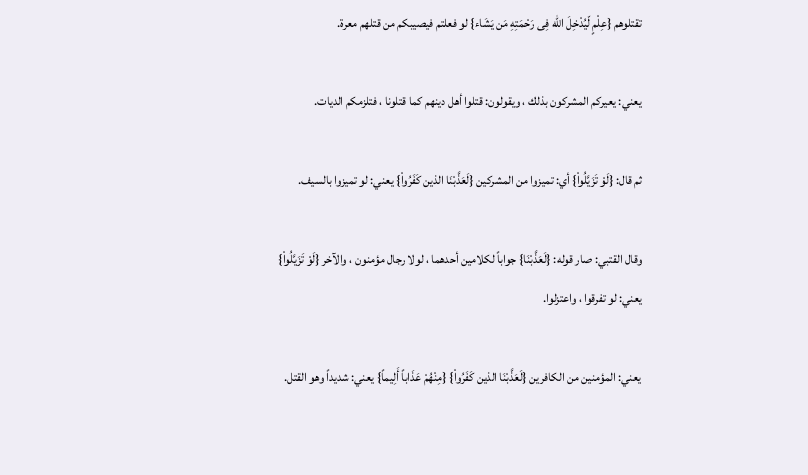تقتلوهم {عِلْمٍ لّيُدْخِلَ الله فِى رَحْمَتِهِ مَن يَشَاء} لو فعلتم فيصيبكم من قتلهم معرة.

يعني: يعيركم المشركون بذلك ، ويقولون: قتلوا أهل دينهم كما قتلونا ، فتلزمكم الديات.

ثم قال: {لَوْ تَزَيَّلُواْ} أي: تميزوا من المشركين {لَعَذَّبْنَا الذين كَفَرُواْ} يعني: لو تميزوا بالسيف.

وقال القتبي: صار قوله: {لَعَذَّبْنَا} جواباً لكلامين أحدهما ، لولا رجال مؤمنون ، والآخر {لَوْ تَزَيَّلُواْ} يعني: لو تفرقوا ، واعتزلوا.

يعني: المؤمنين من الكافرين {لَعَذَّبْنَا الذين كَفَرُواْ} {مِنْهُمْ عَذَاباً أَلِيماً} يعني: شديداً وهو القتل.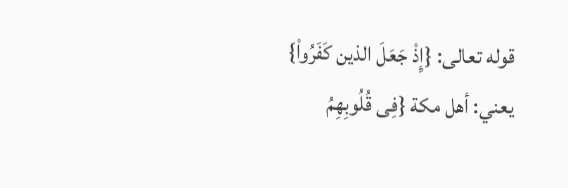قوله تعالى: {إِذْ جَعَلَ الذين كَفَرُواْ} يعني: أهل مكة {فِى قُلُوبِهِمُ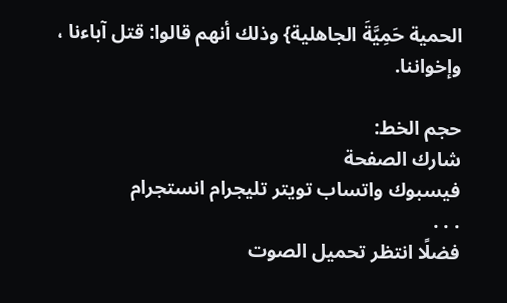الحمية حَمِيَّةَ الجاهلية} وذلك أنهم قالوا: قتل آباءنا ، وإخواننا.

حجم الخط:
شارك الصفحة
فيسبوك واتساب تويتر تليجرام انستجرام
. . .
فضلًا انتظر تحميل الصوت